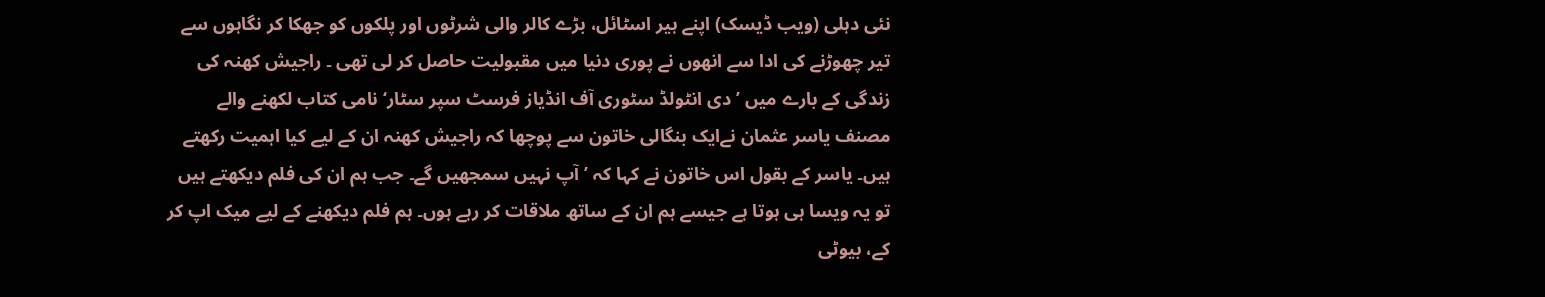نئی دہلی (ویب ڈیسک) اپنے ہیر اسٹائل، بڑے کالر والی شرٹوں اور پلکوں کو جھکا کر نگاہوں سے تیر چھوڑنے کی ادا سے انھوں نے پوری دنیا میں مقبولیت حاصل کر لی تھی ۔ راجیش کھنہ کی زندگی کے بارے میں ’دی انٹولڈ سٹوری آف انڈیاز فرسٹ سپر سٹار‘ نامی کتاب لکھنے والے مصنف یاسر عثمان نےایک بنگالی خاتون سے پوچھا کہ راجیش کھنہ ان کے لیے کیا اہمیت رکھتے ہیں۔ یاسر کے بقول اس خاتون نے کہا کہ ’آپ نہیں سمجھیں گے۔ جب ہم ان کی فلم دیکھتے ہیں تو یہ ویسا ہی ہوتا ہے جیسے ہم ان کے ساتھ ملاقات کر رہے ہوں۔ ہم فلم دیکھنے کے لیے میک اپ کر کے، بیوٹی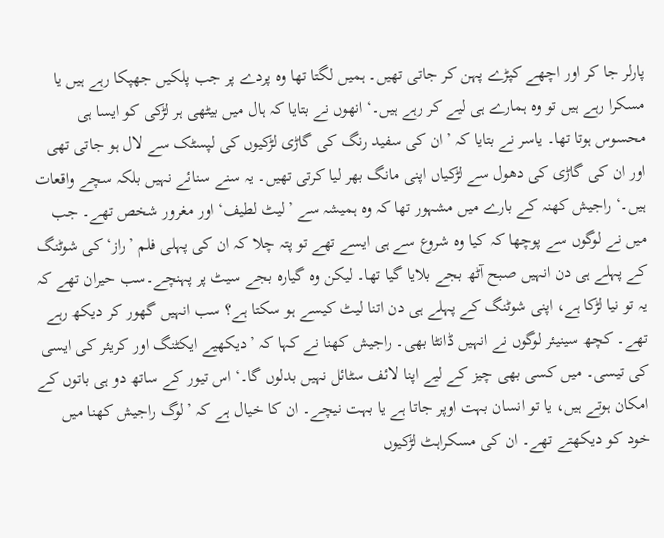پارلر جا کر اور اچھے کپڑے پہن کر جاتی تھیں۔ ہمیں لگتا تھا وہ پردے پر جب پلکیں جھپکا رہے ہیں یا مسکرا رہے ہیں تو وہ ہمارے ہی لیے کر رہے ہیں۔‘ انھوں نے بتایا کہ ہال میں بیٹھی ہر لڑکی کو ایسا ہی محسوس ہوتا تھا۔ یاسر نے بتایا کہ ’ان کی سفید رنگ کی گاڑی لڑکیوں کی لپسٹک سے لال ہو جاتی تھی اور ان کی گاڑی کی دھول سے لڑکیاں اپنی مانگ بھر لیا کرتی تھیں۔ یہ سنے سنائے نہیں بلکہ سچے واقعات ہیں۔‘ راجیش کھنہ کے بارے میں مشہور تھا کہ وہ ہمیشہ سے ’لیٹ لطیف‘ اور مغرور شخص تھے۔ جب میں نے لوگوں سے پوچھا کہ کیا وہ شروع سے ہی ایسے تھے تو پتہ چلا کہ ان کی پہلی فلم ’راز‘ کی شوٹنگ کے پہلے ہی دن انہیں صبح آٹھ بجے بلایا گیا تھا۔ لیکن وہ گیارہ بجے سیٹ پر پہنچے۔سب حیران تھے کہ یہ تو نیا لڑکا ہے، اپنی شوٹنگ کے پہلے ہی دن اتنا لیٹ کیسے ہو سکتا ہے؟ سب انہیں گھور کر دیکھ رہے تھے۔ کچھ سینیئر لوگوں نے انہیں ڈانٹا بھی۔ راجیش کھنا نے کہا کہ ’دیکھیے ایکٹنگ اور کریئر کی ایسی کی تیسی۔ میں کسی بھی چیز کے لیے اپنا لائف سٹائل نہیں بدلوں گا۔‘ اس تیور کے ساتھ دو ہی باتوں کے امکان ہوتے ہیں، یا تو انسان بہت اوپر جاتا ہے یا بہت نیچے۔ ان کا خیال ہے کہ ’لوگ راجیش کھنا میں خود کو دیکھتے تھے۔ ان کی مسکراہٹ لڑکیوں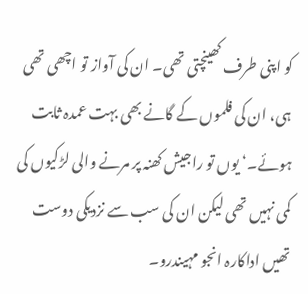کو اپنی طرف کھینچتی تھی۔ ان کی آواز تو اچھی تھی ہی، ان کی فلموں کے گانے بھی بہت عمدہ ثابت ہوئے۔‘ یوں تو راجیش کھنہ پر مرنے والی لڑکیوں کی کمی نہیں تھی لیکن ان کی سب سے نزدیکی دوست تھیں اداکارہ انجو مہیندرو۔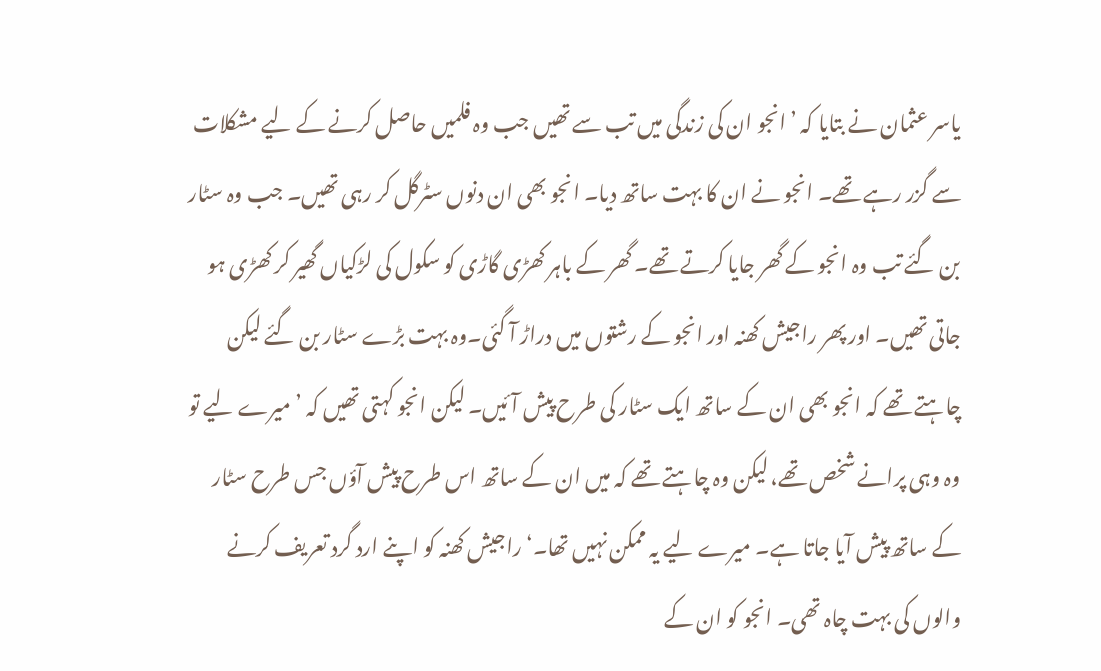یاسر عثمان نے بتایا کہ ’انجو ان کی زندگی میں تب سے تھیں جب وہ فلمیں حاصل کرنے کے لیے مشکلات سے گزر رہے تھے۔ انجو نے ان کا بہت ساتھ دیا۔ انجو بھی ان دنوں سٹرگل کر رہی تھیں۔ جب وہ سٹار بن گئے تب وہ انجو کے گھر جایا کرتے تھے۔ گھر کے باہر کھڑی گاڑی کو سکول کی لڑکیاں گھیر کر کھڑی ہو جاتی تھیں۔ اور پھر راجیش کھنہ اور انجو کے رشتوں میں دراڑ آ گئی۔وہ بہت بڑے سٹار بن گئے لیکن چاہتے تھے کہ انجو بھی ان کے ساتھ ایک سٹار کی طرح پیش آئیں۔ لیکن انجو کہتی تھیں کہ ’میرے لیے تو وہ وہی پرانے شخص تھے، لیکن وہ چاہتے تھے کہ میں ان کے ساتھ اس طرح پیش آؤں جس طرح سٹار کے ساتھ پیش آیا جاتا ہے۔ میرے لیے یہ ممکن نہیں تھا۔‘راجیش کھنہ کو اپنے ارد گرد تعریف کرنے والوں کی بہت چاہ تھی۔ انجو کو ان کے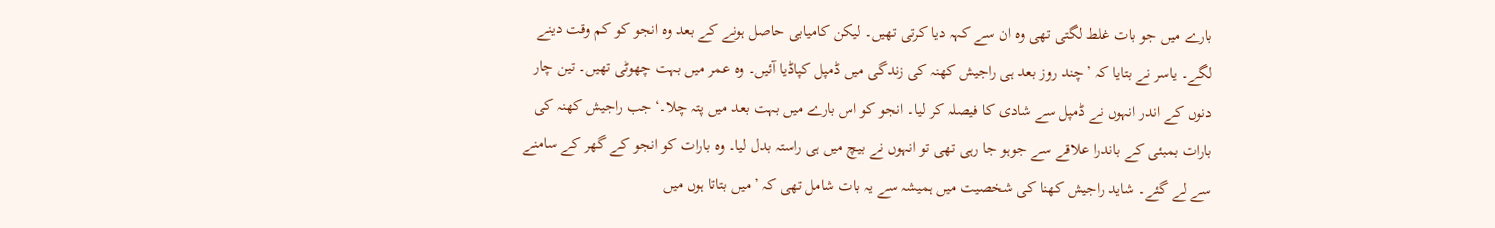بارے میں جو بات غلط لگتی تھی وہ ان سے کہہ دیا کرتی تھیں۔ لیکن کامیابی حاصل ہونے کے بعد وہ انجو کو کم وقت دینے لگے۔ یاسر نے بتایا کہ ’چند روز بعد ہی راجیش کھنہ کی زندگی میں ڈمپل کپاڈیا آئیں۔ وہ عمر میں بہت چھوٹی تھیں۔ تین چار دنوں کے اندر انہوں نے ڈمپل سے شادی کا فیصلہ کر لیا۔ انجو کو اس بارے میں بہت بعد میں پتہ چلا۔‘جب راجیش کھنہ کی بارات بمبئی کے باندرا علاقے سے جوہو جا رہی تھی تو انہوں نے بیچ میں ہی راستہ بدل لیا۔ وہ بارات کو انجو کے گھر کے سامنے سے لے گئے۔ شاید راجیش کھنا کی شخصیت میں ہمیشہ سے یہ بات شامل تھی کہ ’میں بتاتا ہوں میں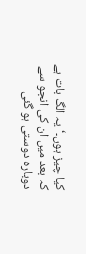کیا چیز ہوں۔‘ یہ الگ بات ہے کہ بعد میں ان کی انجو سے دوبارہ دوستی ہو گئی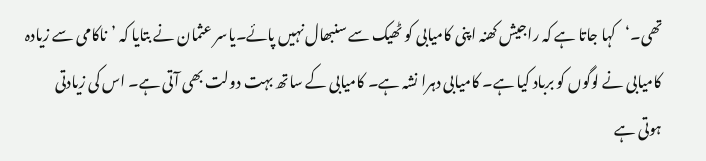تھی۔‘کہا جاتا ہے کہ راجیش کھنہ اپنی کامیابی کو ٹھیک سے سنبھال نہیں پائے۔یاسر عثمان نے بتایا کہ ’ناکامی سے زیادہ کامیابی نے لوگوں کو برباد کیا ہے۔ کامیابی دہرا نشہ ہے۔ کامیابی کے ساتھ بہت دولت بھی آتی ہے۔ اس کی زیادتی ہوتی ہے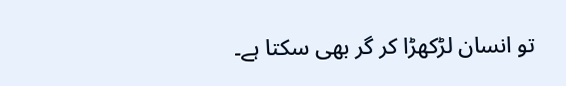تو انسان لڑکھڑا کر گر بھی سکتا ہے۔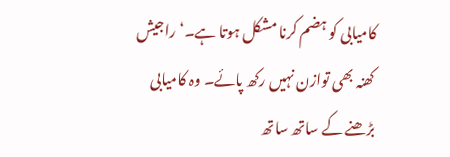کامیابی کو ہضم کرنا مشکل ہوتا ہے۔‘راجیش کھنہ بھی توازن نہیں رکھ پائے۔ وہ کامیابی بڑھنے کے ساتھ ساتھ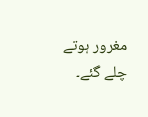مغرور ہوتے چلے گئے۔